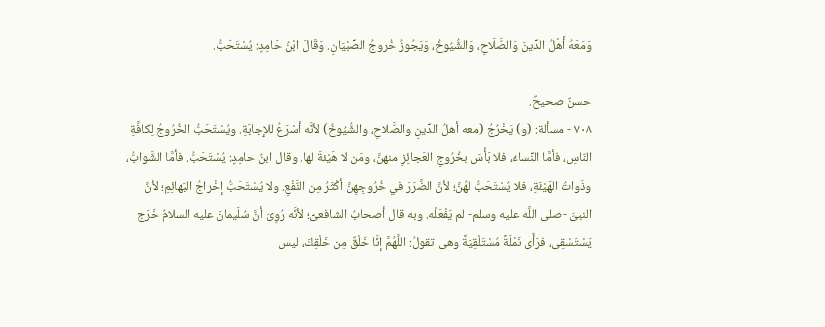وَمَعَهُ أَهْلُ الدِّينَ وَالصَّلَاحِ، وَالشُّيُوخُ، وَيَجُوزُ خُروجُ الصِّبْيَانِ. وَقَالَ ابْنُ حَامِدٍ: يُسْتَحَبُّ.

حسنٌ صحيحٌ.
٧٠٨ - مسألة: (و) يَخْرُجُ (معه أهلُ الدِّينِ والصَّلاحِ، والشُّيُوخُ) لأنَّه أسْرَعُ للإِجابَةِ. ويُسْتَحَبُّ الخُرُوجُ لِكافَّةِ النّاسِ، فأمَّا النِّساءُ، فلا بَأْسَ بخُرُوجِ العَجائِزِ منهنَّ، ومَن لا هَيْئةَ لها. وقال ابنُ حامِدٍ: يُسْتَحَبُّ. فأمَّا الشَّوابُّ، وذَواتُ الهَيْئَةِ، فلا يُسْتَحَبُّ لهُنَّ؛ لأنَّ الضَّرَرَ في خُرُوجِهِنَّ أكْثَرُ مِن النَّفْعِ. ولا يُسْتَحَبُّ إخْراجُ البَهائِمِ؛ لأنَّ النبىَّ -صلى اللَّه عليه وسلم- لم يَفْعَلْه. وبه قال أصحابُ الشافعىِّ؛ لأنَّه رُوِىَ أنَّ سُلَيمانَ عليه السلامُ خَرَج يَسْتَسْقِى، فرَأَى نَمْلَةً مُسْتَلْقِيَةً وهى تقولُ: اللَّهُمَّ إنَّا خَلْقٌ مِن خَلْقِكَ، ليس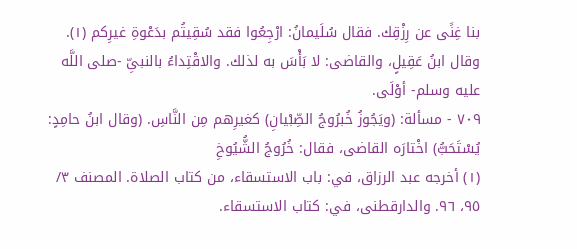بنا غِنًى عن رِزْقِك. فقال سُلَيمانُ: ارْجِعُوا فقد سُقِيتُم بدَعْوةِ غيرِكم (١). وقال ابنُ عَقِيلٍ، والقاضى: لا بَأْسَ به لذلك. والاقْتِداءُ بالنبىِّ -صلى اللَّه عليه وسلم- أوْلَى.
٧٠٩ - مسألة: (ويَجُوزُ خُبرُوجُ الصِّبْيانِ) كغيرِهم مِن النَّاسِ. (وقال ابنُ حامِدٍ: يُسْتَحَبُّ) اخْتارَه القاضى، فقال: خُرُوجُ الشُّيُوخِ
(١) أخرجه عبد الرزاق، في: باب الاستسقاء، من كتاب الصلاة. المصنف ٣/ ٩٥، ٩٦. والدارقطنى، في: كتاب الاستسقاء.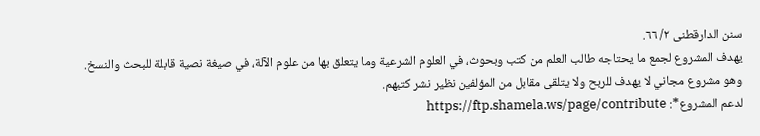سنن الدارقطنى ٢/ ٦٦.
يهدف المشروع لجمع ما يحتاجه طالب العلم من كتب وبحوث، في العلوم الشرعية وما يتعلق بها من علوم الآلة، في صيغة نصية قابلة للبحث والنسخ.
وهو مشروع مجاني لا يهدف للربح ولا يتلقى مقابل من المؤلفين نظير نشر كتبهم.
لدعم المشروع*: https://ftp.shamela.ws/page/contribute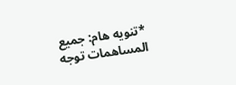*تنويه هام: جميع المساهمات توجه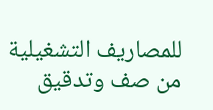للمصاريف التشغيلية من صف وتدقيق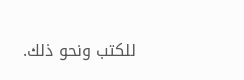للكتب ونحو ذلك.